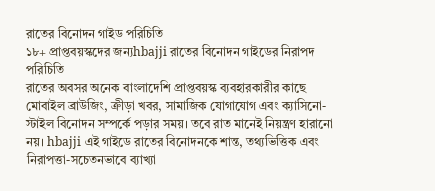রাতের বিনোদন গাইড পরিচিতি
১৮+ প্রাপ্তবয়স্কদের জন্যhbajji রাতের বিনোদন গাইডের নিরাপদ পরিচিতি
রাতের অবসর অনেক বাংলাদেশি প্রাপ্তবয়স্ক ব্যবহারকারীর কাছে মোবাইল ব্রাউজিং, ক্রীড়া খবর, সামাজিক যোগাযোগ এবং ক্যাসিনো-স্টাইল বিনোদন সম্পর্কে পড়ার সময়। তবে রাত মানেই নিয়ন্ত্রণ হারানো নয়। hbajji এই গাইডে রাতের বিনোদনকে শান্ত, তথ্যভিত্তিক এবং নিরাপত্তা-সচেতনভাবে ব্যাখ্যা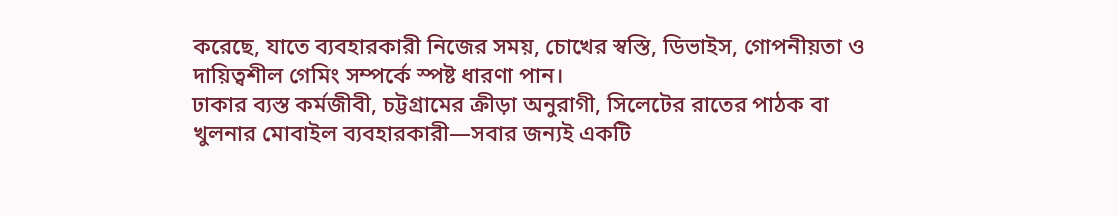করেছে, যাতে ব্যবহারকারী নিজের সময়, চোখের স্বস্তি, ডিভাইস, গোপনীয়তা ও দায়িত্বশীল গেমিং সম্পর্কে স্পষ্ট ধারণা পান।
ঢাকার ব্যস্ত কর্মজীবী, চট্টগ্রামের ক্রীড়া অনুরাগী, সিলেটের রাতের পাঠক বা খুলনার মোবাইল ব্যবহারকারী—সবার জন্যই একটি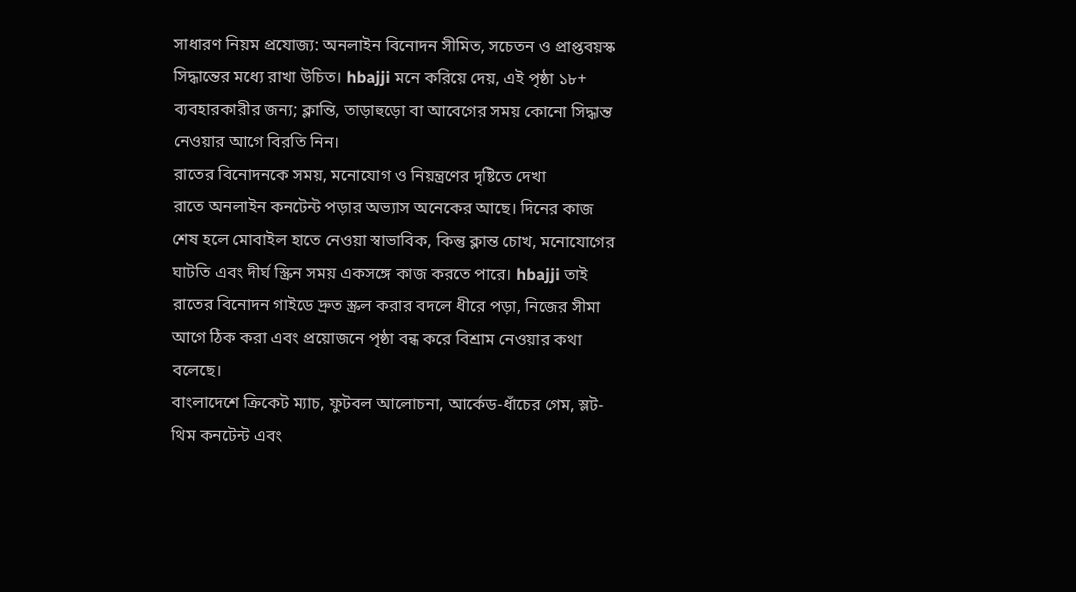সাধারণ নিয়ম প্রযোজ্য: অনলাইন বিনোদন সীমিত, সচেতন ও প্রাপ্তবয়স্ক সিদ্ধান্তের মধ্যে রাখা উচিত। hbajji মনে করিয়ে দেয়, এই পৃষ্ঠা ১৮+ ব্যবহারকারীর জন্য; ক্লান্তি, তাড়াহুড়ো বা আবেগের সময় কোনো সিদ্ধান্ত নেওয়ার আগে বিরতি নিন।
রাতের বিনোদনকে সময়, মনোযোগ ও নিয়ন্ত্রণের দৃষ্টিতে দেখা
রাতে অনলাইন কনটেন্ট পড়ার অভ্যাস অনেকের আছে। দিনের কাজ শেষ হলে মোবাইল হাতে নেওয়া স্বাভাবিক, কিন্তু ক্লান্ত চোখ, মনোযোগের ঘাটতি এবং দীর্ঘ স্ক্রিন সময় একসঙ্গে কাজ করতে পারে। hbajji তাই রাতের বিনোদন গাইডে দ্রুত স্ক্রল করার বদলে ধীরে পড়া, নিজের সীমা আগে ঠিক করা এবং প্রয়োজনে পৃষ্ঠা বন্ধ করে বিশ্রাম নেওয়ার কথা বলেছে।
বাংলাদেশে ক্রিকেট ম্যাচ, ফুটবল আলোচনা, আর্কেড-ধাঁচের গেম, স্লট-থিম কনটেন্ট এবং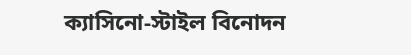ক্যাসিনো-স্টাইল বিনোদন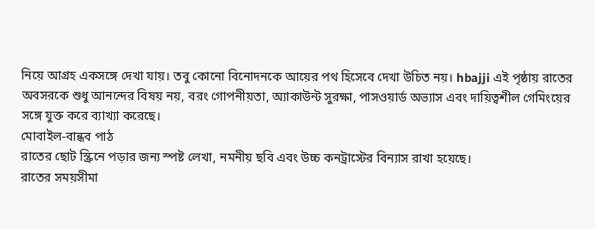নিয়ে আগ্রহ একসঙ্গে দেখা যায়। তবু কোনো বিনোদনকে আয়ের পথ হিসেবে দেখা উচিত নয়। hbajji এই পৃষ্ঠায় রাতের অবসরকে শুধু আনন্দের বিষয় নয়, বরং গোপনীয়তা, অ্যাকাউন্ট সুরক্ষা, পাসওয়ার্ড অভ্যাস এবং দায়িত্বশীল গেমিংয়ের সঙ্গে যুক্ত করে ব্যাখ্যা করেছে।
মোবাইল-বান্ধব পাঠ
রাতের ছোট স্ক্রিনে পড়ার জন্য স্পষ্ট লেখা, নমনীয় ছবি এবং উচ্চ কনট্রাস্টের বিন্যাস রাখা হয়েছে।
রাতের সময়সীমা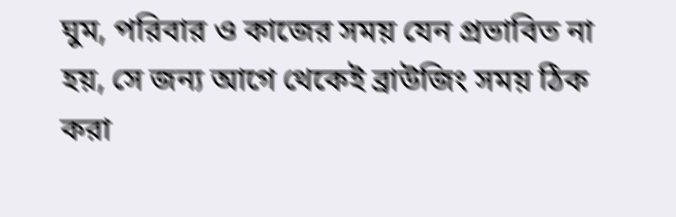ঘুম, পরিবার ও কাজের সময় যেন প্রভাবিত না হয়, সে জন্য আগে থেকেই ব্রাউজিং সময় ঠিক করা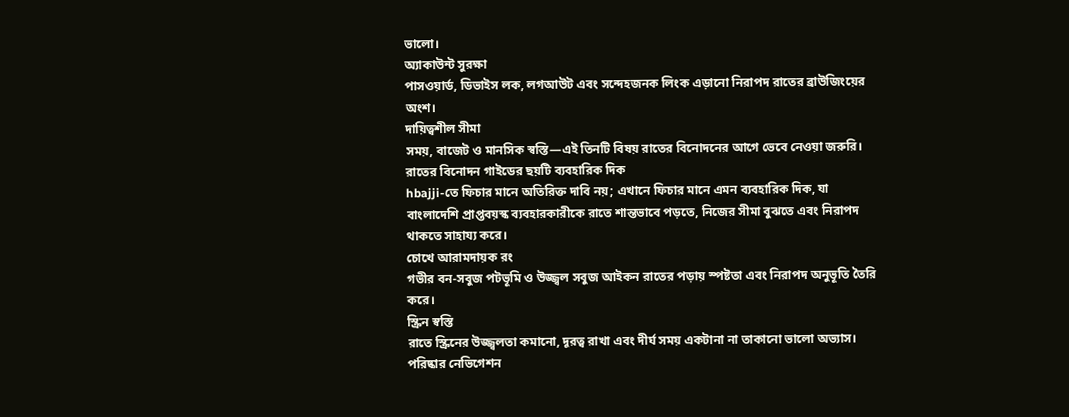ভালো।
অ্যাকাউন্ট সুরক্ষা
পাসওয়ার্ড, ডিভাইস লক, লগআউট এবং সন্দেহজনক লিংক এড়ানো নিরাপদ রাতের ব্রাউজিংয়ের অংশ।
দায়িত্বশীল সীমা
সময়, বাজেট ও মানসিক স্বস্তি—এই তিনটি বিষয় রাতের বিনোদনের আগে ভেবে নেওয়া জরুরি।
রাতের বিনোদন গাইডের ছয়টি ব্যবহারিক দিক
hbajji-তে ফিচার মানে অতিরিক্ত দাবি নয়; এখানে ফিচার মানে এমন ব্যবহারিক দিক, যা বাংলাদেশি প্রাপ্তবয়স্ক ব্যবহারকারীকে রাতে শান্তভাবে পড়তে, নিজের সীমা বুঝতে এবং নিরাপদ থাকতে সাহায্য করে।
চোখে আরামদায়ক রং
গভীর বন-সবুজ পটভূমি ও উজ্জ্বল সবুজ আইকন রাতের পড়ায় স্পষ্টতা এবং নিরাপদ অনুভূতি তৈরি করে।
স্ক্রিন স্বস্তি
রাতে স্ক্রিনের উজ্জ্বলতা কমানো, দূরত্ব রাখা এবং দীর্ঘ সময় একটানা না তাকানো ভালো অভ্যাস।
পরিষ্কার নেভিগেশন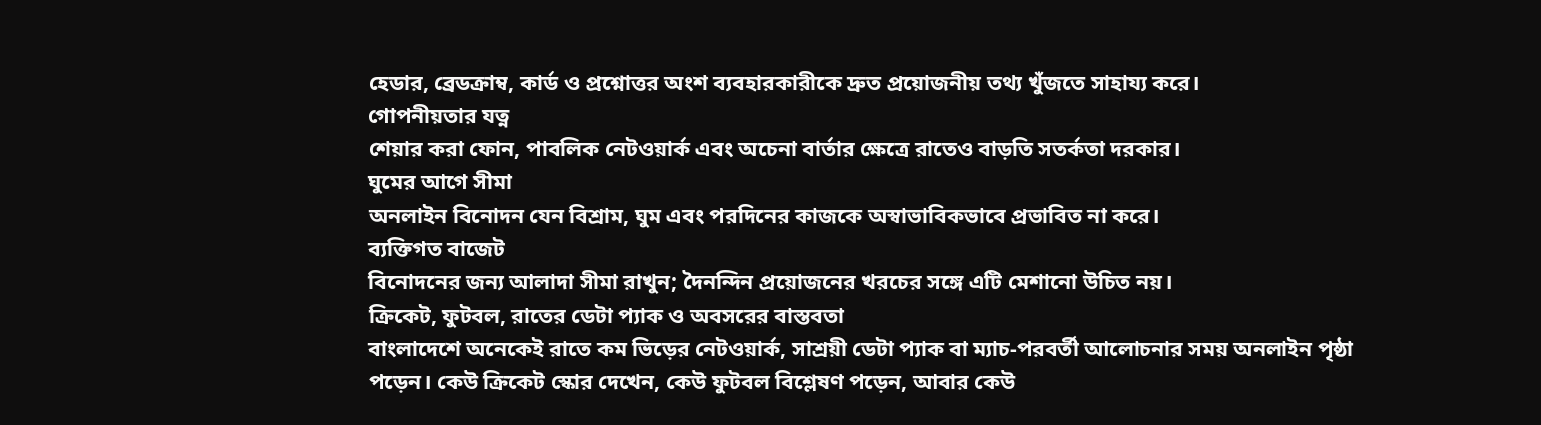হেডার, ব্রেডক্রাম্ব, কার্ড ও প্রশ্নোত্তর অংশ ব্যবহারকারীকে দ্রুত প্রয়োজনীয় তথ্য খুঁজতে সাহায্য করে।
গোপনীয়তার যত্ন
শেয়ার করা ফোন, পাবলিক নেটওয়ার্ক এবং অচেনা বার্তার ক্ষেত্রে রাতেও বাড়তি সতর্কতা দরকার।
ঘুমের আগে সীমা
অনলাইন বিনোদন যেন বিশ্রাম, ঘুম এবং পরদিনের কাজকে অস্বাভাবিকভাবে প্রভাবিত না করে।
ব্যক্তিগত বাজেট
বিনোদনের জন্য আলাদা সীমা রাখুন; দৈনন্দিন প্রয়োজনের খরচের সঙ্গে এটি মেশানো উচিত নয়।
ক্রিকেট, ফুটবল, রাতের ডেটা প্যাক ও অবসরের বাস্তবতা
বাংলাদেশে অনেকেই রাতে কম ভিড়ের নেটওয়ার্ক, সাশ্রয়ী ডেটা প্যাক বা ম্যাচ-পরবর্তী আলোচনার সময় অনলাইন পৃষ্ঠা পড়েন। কেউ ক্রিকেট স্কোর দেখেন, কেউ ফুটবল বিশ্লেষণ পড়েন, আবার কেউ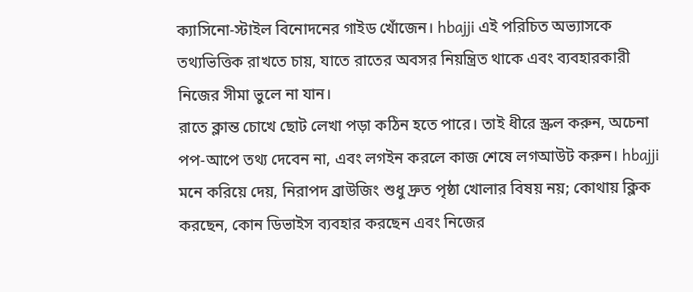ক্যাসিনো-স্টাইল বিনোদনের গাইড খোঁজেন। hbajji এই পরিচিত অভ্যাসকে তথ্যভিত্তিক রাখতে চায়, যাতে রাতের অবসর নিয়ন্ত্রিত থাকে এবং ব্যবহারকারী নিজের সীমা ভুলে না যান।
রাতে ক্লান্ত চোখে ছোট লেখা পড়া কঠিন হতে পারে। তাই ধীরে স্ক্রল করুন, অচেনা পপ-আপে তথ্য দেবেন না, এবং লগইন করলে কাজ শেষে লগআউট করুন। hbajji মনে করিয়ে দেয়, নিরাপদ ব্রাউজিং শুধু দ্রুত পৃষ্ঠা খোলার বিষয় নয়; কোথায় ক্লিক করছেন, কোন ডিভাইস ব্যবহার করছেন এবং নিজের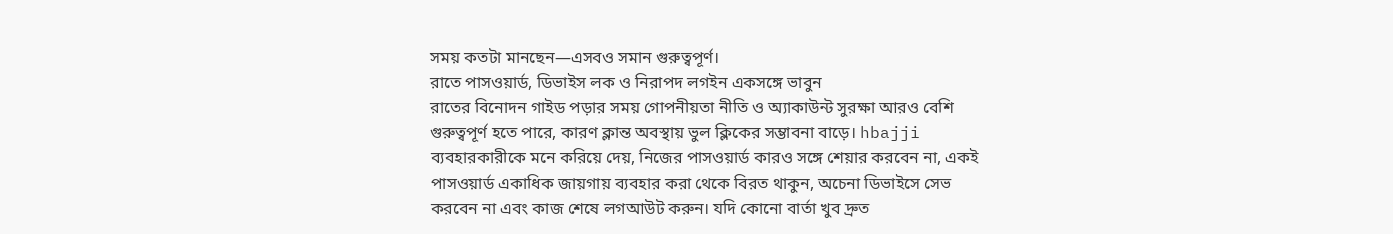সময় কতটা মানছেন—এসবও সমান গুরুত্বপূর্ণ।
রাতে পাসওয়ার্ড, ডিভাইস লক ও নিরাপদ লগইন একসঙ্গে ভাবুন
রাতের বিনোদন গাইড পড়ার সময় গোপনীয়তা নীতি ও অ্যাকাউন্ট সুরক্ষা আরও বেশি গুরুত্বপূর্ণ হতে পারে, কারণ ক্লান্ত অবস্থায় ভুল ক্লিকের সম্ভাবনা বাড়ে। hbajji ব্যবহারকারীকে মনে করিয়ে দেয়, নিজের পাসওয়ার্ড কারও সঙ্গে শেয়ার করবেন না, একই পাসওয়ার্ড একাধিক জায়গায় ব্যবহার করা থেকে বিরত থাকুন, অচেনা ডিভাইসে সেভ করবেন না এবং কাজ শেষে লগআউট করুন। যদি কোনো বার্তা খুব দ্রুত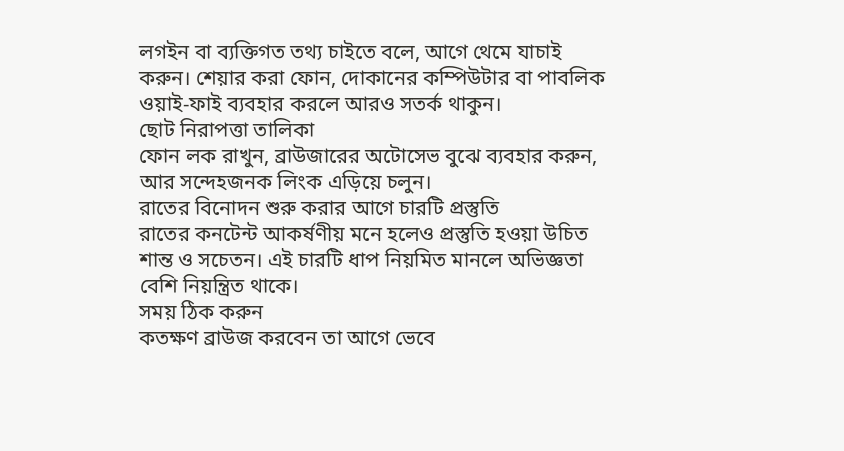লগইন বা ব্যক্তিগত তথ্য চাইতে বলে, আগে থেমে যাচাই করুন। শেয়ার করা ফোন, দোকানের কম্পিউটার বা পাবলিক ওয়াই-ফাই ব্যবহার করলে আরও সতর্ক থাকুন।
ছোট নিরাপত্তা তালিকা
ফোন লক রাখুন, ব্রাউজারের অটোসেভ বুঝে ব্যবহার করুন, আর সন্দেহজনক লিংক এড়িয়ে চলুন।
রাতের বিনোদন শুরু করার আগে চারটি প্রস্তুতি
রাতের কনটেন্ট আকর্ষণীয় মনে হলেও প্রস্তুতি হওয়া উচিত শান্ত ও সচেতন। এই চারটি ধাপ নিয়মিত মানলে অভিজ্ঞতা বেশি নিয়ন্ত্রিত থাকে।
সময় ঠিক করুন
কতক্ষণ ব্রাউজ করবেন তা আগে ভেবে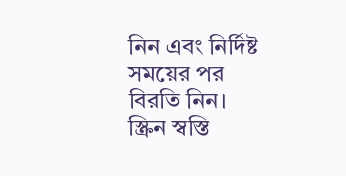নিন এবং নির্দিষ্ট সময়ের পর বিরতি নিন।
স্ক্রিন স্বস্তি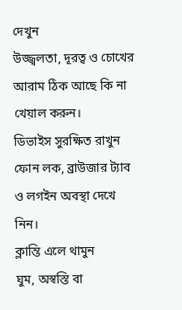দেখুন
উজ্জ্বলতা, দূরত্ব ও চোখের আরাম ঠিক আছে কি না খেয়াল করুন।
ডিভাইস সুরক্ষিত রাখুন
ফোন লক, ব্রাউজার ট্যাব ও লগইন অবস্থা দেখে নিন।
ক্লান্তি এলে থামুন
ঘুম, অস্বস্তি বা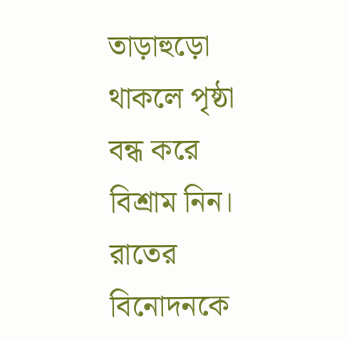তাড়াহুড়ো থাকলে পৃষ্ঠা বন্ধ করে বিশ্রাম নিন।
রাতের বিনোদনকে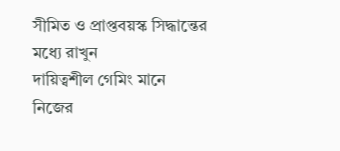সীমিত ও প্রাপ্তবয়স্ক সিদ্ধান্তের মধ্যে রাখুন
দায়িত্বশীল গেমিং মানে নিজের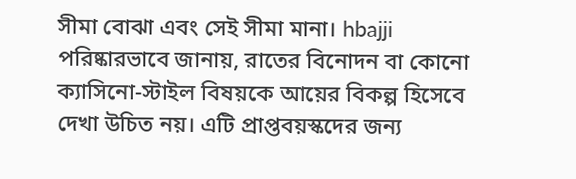সীমা বোঝা এবং সেই সীমা মানা। hbajji পরিষ্কারভাবে জানায়, রাতের বিনোদন বা কোনো ক্যাসিনো-স্টাইল বিষয়কে আয়ের বিকল্প হিসেবে দেখা উচিত নয়। এটি প্রাপ্তবয়স্কদের জন্য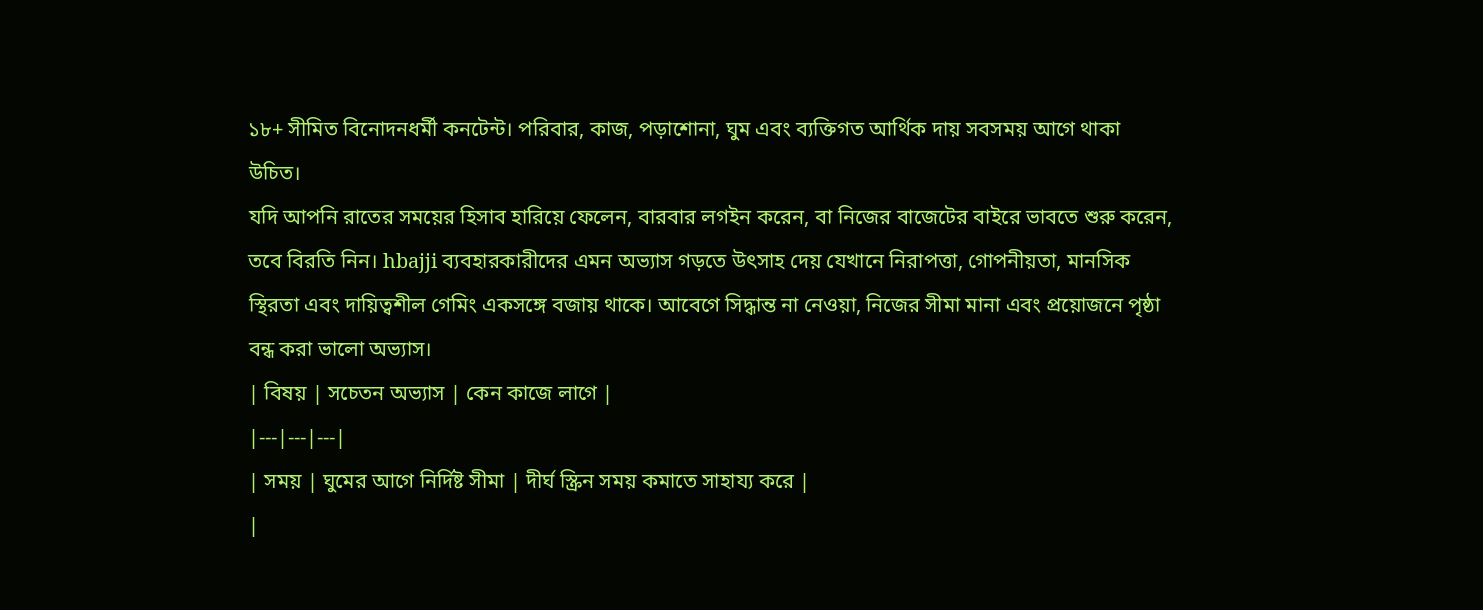১৮+ সীমিত বিনোদনধর্মী কনটেন্ট। পরিবার, কাজ, পড়াশোনা, ঘুম এবং ব্যক্তিগত আর্থিক দায় সবসময় আগে থাকা উচিত।
যদি আপনি রাতের সময়ের হিসাব হারিয়ে ফেলেন, বারবার লগইন করেন, বা নিজের বাজেটের বাইরে ভাবতে শুরু করেন, তবে বিরতি নিন। hbajji ব্যবহারকারীদের এমন অভ্যাস গড়তে উৎসাহ দেয় যেখানে নিরাপত্তা, গোপনীয়তা, মানসিক স্থিরতা এবং দায়িত্বশীল গেমিং একসঙ্গে বজায় থাকে। আবেগে সিদ্ধান্ত না নেওয়া, নিজের সীমা মানা এবং প্রয়োজনে পৃষ্ঠা বন্ধ করা ভালো অভ্যাস।
| বিষয় | সচেতন অভ্যাস | কেন কাজে লাগে |
|---|---|---|
| সময় | ঘুমের আগে নির্দিষ্ট সীমা | দীর্ঘ স্ক্রিন সময় কমাতে সাহায্য করে |
|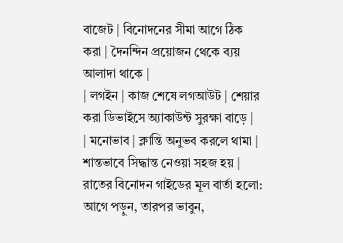বাজেট | বিনোদনের সীমা আগে ঠিক করা | দৈনন্দিন প্রয়োজন থেকে ব্যয় আলাদা থাকে |
| লগইন | কাজ শেষে লগআউট | শেয়ার করা ডিভাইসে অ্যাকাউন্ট সুরক্ষা বাড়ে |
| মনোভাব | ক্লান্তি অনুভব করলে থামা | শান্তভাবে সিদ্ধান্ত নেওয়া সহজ হয় |
রাতের বিনোদন গাইডের মূল বার্তা হলো: আগে পড়ুন, তারপর ভাবুন,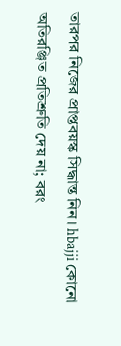তারপর নিজের প্রাপ্তবয়স্ক সিদ্ধান্ত নিন। hbajji কোনো অতিরঞ্জিত প্রতিশ্রুতি দেয় না; বরং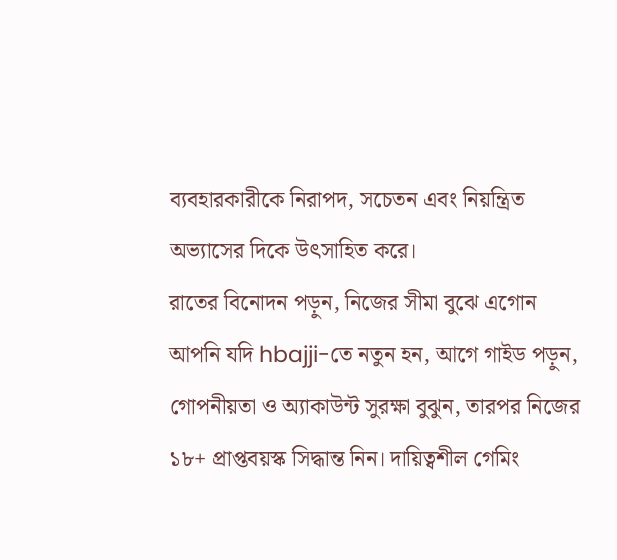ব্যবহারকারীকে নিরাপদ, সচেতন এবং নিয়ন্ত্রিত অভ্যাসের দিকে উৎসাহিত করে।
রাতের বিনোদন পড়ুন, নিজের সীমা বুঝে এগোন
আপনি যদি hbajji-তে নতুন হন, আগে গাইড পড়ুন, গোপনীয়তা ও অ্যাকাউন্ট সুরক্ষা বুঝুন, তারপর নিজের ১৮+ প্রাপ্তবয়স্ক সিদ্ধান্ত নিন। দায়িত্বশীল গেমিং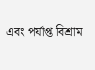এবং পর্যাপ্ত বিশ্রাম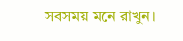সবসময় মনে রাখুন।